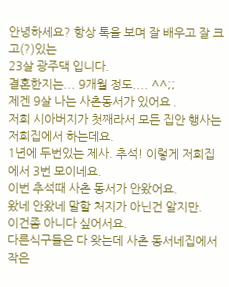안녕하세요? 항상 톡을 보며 잘 배우고 잘 크고(?)있는
23살 광주댁 입니다.
결혼한지는... 9개월 정도.... ^^;;
제겐 9살 나는 사촌동서가 있어요 .
저희 시아버지가 첫째라서 모든 집안 행사는 저희집에서 하는데요.
1년에 두번있는 제사. 추석! 이렇게 저희집에서 3번 모이네요.
이번 추석때 사촌 동서가 안왔어요.
왔네 안왔네 말할 처지가 아닌건 알지만.
이건좀 아니다 싶어서요.
다른식구들은 다 왓는데 사촌 동서네집에서 작은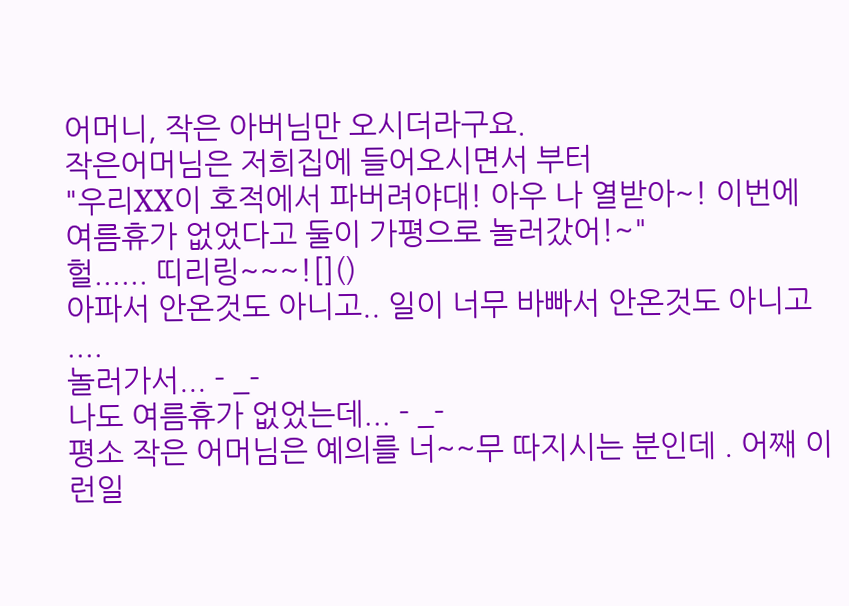어머니, 작은 아버님만 오시더라구요.
작은어머님은 저희집에 들어오시면서 부터
"우리XX이 호적에서 파버려야대! 아우 나 열받아~! 이번에 여름휴가 없었다고 둘이 가평으로 놀러갔어!~"
헐...... 띠리링~~~![]()
아파서 안온것도 아니고.. 일이 너무 바빠서 안온것도 아니고 ....
놀러가서... - _-
나도 여름휴가 없었는데... - _-
평소 작은 어머님은 예의를 너~~무 따지시는 분인데 . 어째 이런일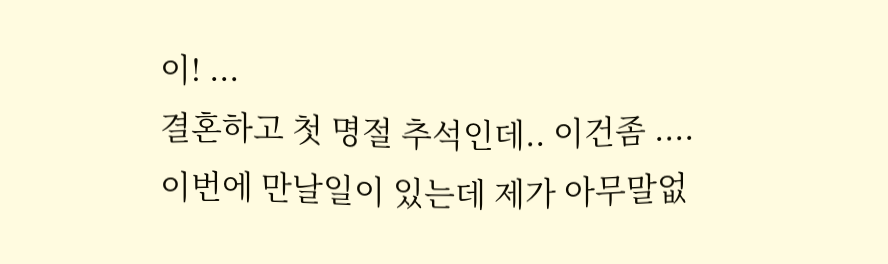이! ...
결혼하고 첫 명절 추석인데.. 이건좀 ....
이번에 만날일이 있는데 제가 아무말없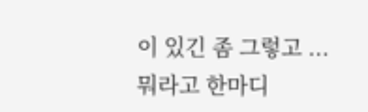이 있긴 좀 그렇고 ...
뭐라고 한마디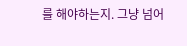를 해야하는지. 그냥 넘어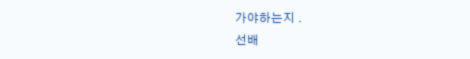가야하는지 .
선배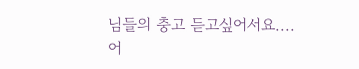님들의 충고 듣고싶어서요....
어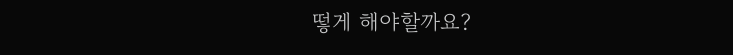떻게 해야할까요?